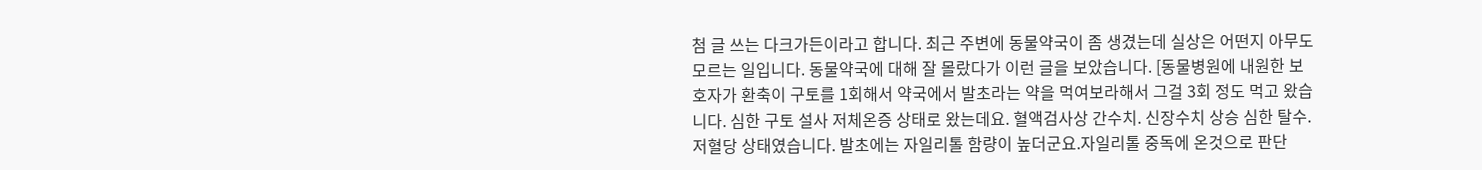첨 글 쓰는 다크가든이라고 합니다. 최근 주변에 동물약국이 좀 생겼는데 실상은 어떤지 아무도 모르는 일입니다. 동물약국에 대해 잘 몰랐다가 이런 글을 보았습니다. [동물병원에 내원한 보호자가 환축이 구토를 1회해서 약국에서 발초라는 약을 먹여보라해서 그걸 3회 정도 먹고 왔습니다. 심한 구토 설사 저체온증 상태로 왔는데요. 혈액검사상 간수치. 신장수치 상승 심한 탈수. 저혈당 상태였습니다. 발초에는 자일리톨 함량이 높더군요.자일리톨 중독에 온것으로 판단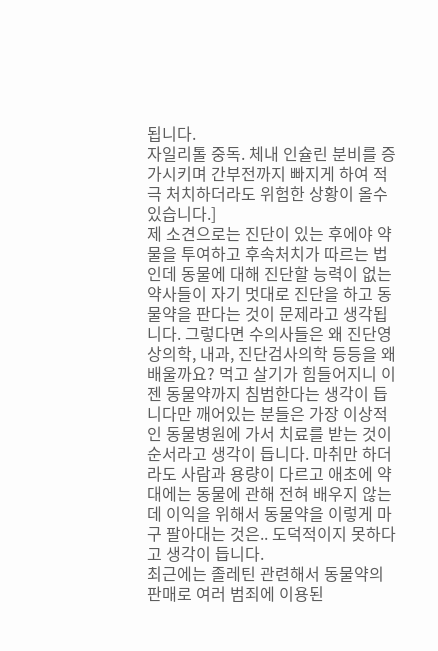됩니다.
자일리톨 중독. 체내 인슐린 분비를 증가시키며 간부전까지 빠지게 하여 적극 처치하더라도 위험한 상황이 올수 있습니다.]
제 소견으로는 진단이 있는 후에야 약물을 투여하고 후속처치가 따르는 법인데 동물에 대해 진단할 능력이 없는 약사들이 자기 멋대로 진단을 하고 동물약을 판다는 것이 문제라고 생각됩니다. 그렇다면 수의사들은 왜 진단영상의학, 내과, 진단검사의학 등등을 왜 배울까요? 먹고 살기가 힘들어지니 이젠 동물약까지 침범한다는 생각이 듭니다만 깨어있는 분들은 가장 이상적인 동물병원에 가서 치료를 받는 것이 순서라고 생각이 듭니다. 마취만 하더라도 사람과 용량이 다르고 애초에 약대에는 동물에 관해 전혀 배우지 않는데 이익을 위해서 동물약을 이렇게 마구 팔아대는 것은.. 도덕적이지 못하다고 생각이 듭니다.
최근에는 졸레틴 관련해서 동물약의 판매로 여러 범죄에 이용된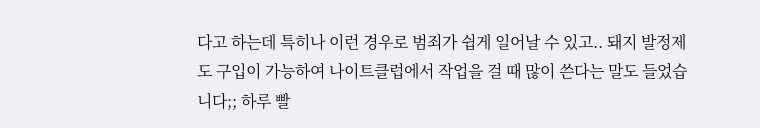다고 하는데 특히나 이런 경우로 범죄가 쉽게 일어날 수 있고.. 돼지 발정제도 구입이 가능하여 나이트클럽에서 작업을 걸 때 많이 쓴다는 말도 들었습니다;; 하루 빨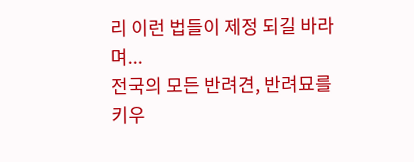리 이런 법들이 제정 되길 바라며...
전국의 모든 반려견, 반려묘를 키우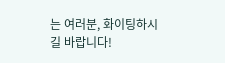는 여러분, 화이팅하시길 바랍니다!